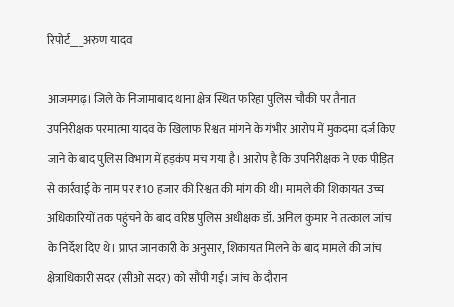रिपोर्ट___अरुण यादव

आजमगढ़। जिले के निजामाबाद थाना क्षेत्र स्थित फरिहा पुलिस चौकी पर तैनात उपनिरीक्षक परमात्मा यादव के खिलाफ रिश्वत मांगने के गंभीर आरोप में मुकदमा दर्ज किए जाने के बाद पुलिस विभाग में हड़कंप मच गया है। आरोप है कि उपनिरीक्षक ने एक पीड़ित से कार्रवाई के नाम पर ₹10 हजार की रिश्वत की मांग की थी। मामले की शिकायत उच्च अधिकारियों तक पहुंचने के बाद वरिष्ठ पुलिस अधीक्षक डॉ. अनिल कुमार ने तत्काल जांच के निर्देश दिए थे। प्राप्त जानकारी के अनुसार, शिकायत मिलने के बाद मामले की जांच क्षेत्राधिकारी सदर (सीओ सदर) को सौंपी गई। जांच के दौरान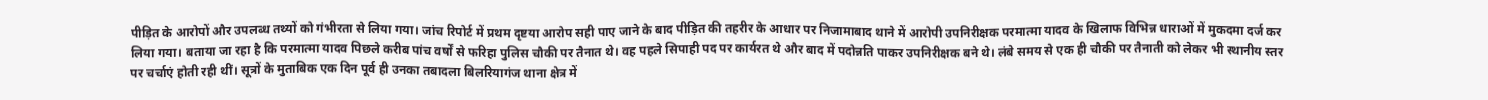पीड़ित के आरोपों और उपलब्ध तथ्यों को गंभीरता से लिया गया। जांच रिपोर्ट में प्रथम दृष्टया आरोप सही पाए जाने के बाद पीड़ित की तहरीर के आधार पर निजामाबाद थाने में आरोपी उपनिरीक्षक परमात्मा यादव के खिलाफ विभिन्न धाराओं में मुकदमा दर्ज कर लिया गया। बताया जा रहा है कि परमात्मा यादव पिछले करीब पांच वर्षों से फरिहा पुलिस चौकी पर तैनात थे। वह पहले सिपाही पद पर कार्यरत थे और बाद में पदोन्नति पाकर उपनिरीक्षक बने थे। लंबे समय से एक ही चौकी पर तैनाती को लेकर भी स्थानीय स्तर पर चर्चाएं होती रही थीं। सूत्रों के मुताबिक एक दिन पूर्व ही उनका तबादला बिलरियागंज थाना क्षेत्र में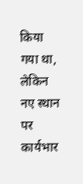किया गया था, लेकिन नए स्थान पर कार्यभार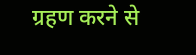ग्रहण करने से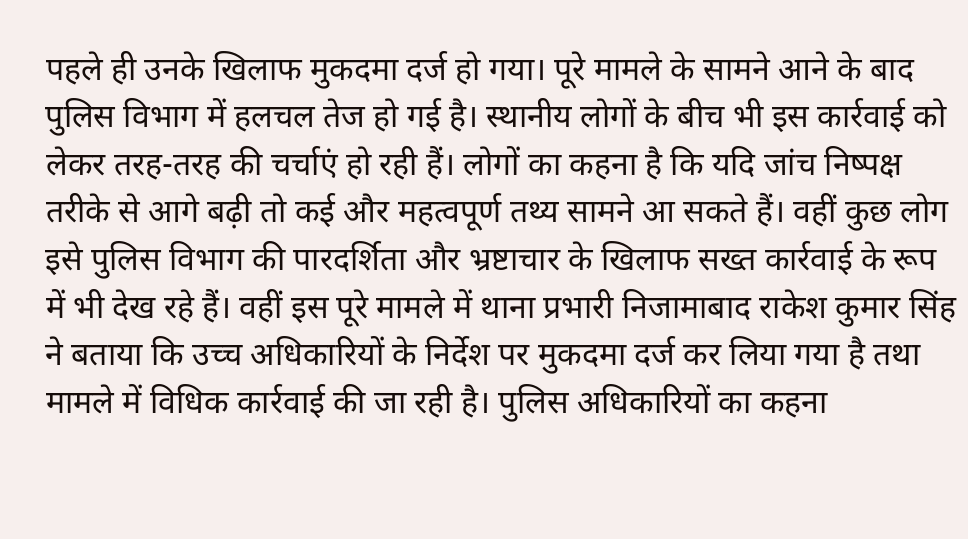पहले ही उनके खिलाफ मुकदमा दर्ज हो गया। पूरे मामले के सामने आने के बाद पुलिस विभाग में हलचल तेज हो गई है। स्थानीय लोगों के बीच भी इस कार्रवाई को लेकर तरह-तरह की चर्चाएं हो रही हैं। लोगों का कहना है कि यदि जांच निष्पक्ष तरीके से आगे बढ़ी तो कई और महत्वपूर्ण तथ्य सामने आ सकते हैं। वहीं कुछ लोग इसे पुलिस विभाग की पारदर्शिता और भ्रष्टाचार के खिलाफ सख्त कार्रवाई के रूप में भी देख रहे हैं। वहीं इस पूरे मामले में थाना प्रभारी निजामाबाद राकेश कुमार सिंह ने बताया कि उच्च अधिकारियों के निर्देश पर मुकदमा दर्ज कर लिया गया है तथा मामले में विधिक कार्रवाई की जा रही है। पुलिस अधिकारियों का कहना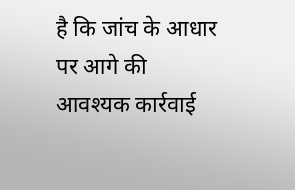है कि जांच के आधार पर आगे की आवश्यक कार्रवाई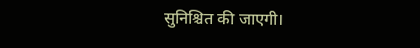सुनिश्चित की जाएगी।